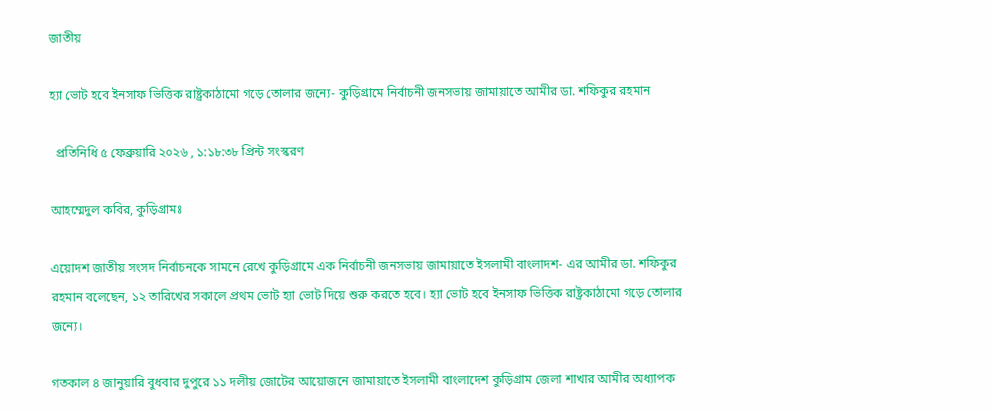জাতীয়

হ্যা ভোট হবে ইনসাফ ভিত্তিক রাষ্ট্রকাঠামো গড়ে তোলার জন্যে- কুড়িগ্রামে নির্বাচনী জনসভায় জামায়াতে আমীর ডা. শফিকুর রহমান

  প্রতিনিধি ৫ ফেব্রুয়ারি ২০২৬ , ১:১৮:৩৮ প্রিন্ট সংস্করণ

আহম্মেদুল কবির, কুড়িগ্রামঃ

এয়োদশ জাতীয় সংসদ নির্বাচনকে সামনে রেখে কুড়িগ্রামে এক নির্বাচনী জনসভায় জামায়াতে ইসলামী বাংলাদশ- এর আমীর ডা. শফিকুর রহমান বলেছেন, ১২ তারিখের সকালে প্রথম ভোট হ্যা ভোট দিয়ে শুরু করতে হবে। হ্যা ভোট হবে ইনসাফ ভিত্তিক রাষ্ট্রকাঠামো গড়ে তোলার জন্যে।

গতকাল ৪ জানুয়ারি বুধবার দুপুরে ১১ দলীয় জোটের আয়োজনে জামায়াতে ইসলামী বাংলাদেশ কুড়িগ্রাম জেলা শাখার আমীর অধ্যাপক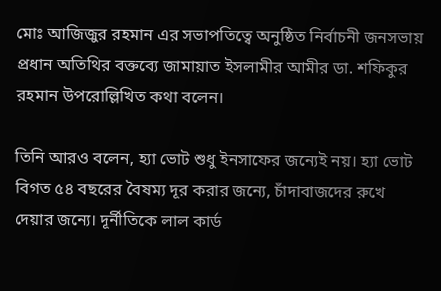মোঃ আজিজুর রহমান এর সভাপতিত্বে অনুষ্ঠিত নির্বাচনী জনসভায় প্রধান অতিথির বক্তব্যে জামায়াত ইসলামীর আমীর ডা. শফিকুর রহমান উপরোল্লিখিত কথা বলেন।

তিনি আরও বলেন, হ্যা ভোট শুধু ইনসাফের জন্যেই নয়। হ্যা ভোট বিগত ৫৪ বছরের বৈষম্য দূর করার জন্যে, চাঁদাবাজদের রুখে দেয়ার জন্যে। দূর্নীতিকে লাল কার্ড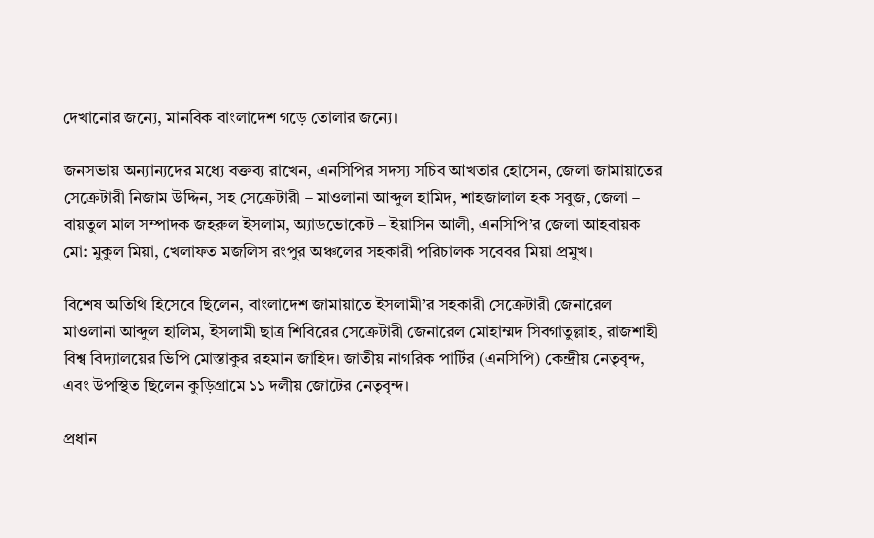দেখানোর জন্যে, মানবিক বাংলাদেশ গড়ে তোলার জন্যে।

জনসভায় অন্যান্যদের মধ্যে বক্তব্য রাখেন, এনসিপির সদস্য সচিব আখতার হোসেন, জেলা জামায়াতের সেক্রেটারী নিজাম উদ্দিন, সহ সেক্রেটারী – মাওলানা আব্দুল হামিদ, শাহজালাল হক সবুজ, জেলা – বায়তুল মাল সম্পাদক জহরুল ইসলাম, অ্যাডভোকেট – ইয়াসিন আলী, এনসিপি’র জেলা আহবায়ক মো: মুকুল মিয়া, খেলাফত মজলিস রংপুর অঞ্চলের সহকারী পরিচালক সবেবর মিয়া প্রমুখ।

বিশেষ অতিথি হিসেবে ছিলেন, বাংলাদেশ জামায়াতে ইসলামী’র সহকারী সেক্রেটারী জেনারেল মাওলানা আব্দুল হালিম, ইসলামী ছাত্র শিবিরের সেক্রেটারী জেনারেল মোহাম্মদ সিবগাতুল্লাহ, রাজশাহী বিশ্ব বিদ্যালয়ের ভিপি মোস্তাকুর রহমান জাহিদ। জাতীয় নাগরিক পার্টির (এনসিপি) কেন্দ্রীয় নেতৃবৃন্দ, এবং উপস্থিত ছিলেন কুড়িগ্রামে ১১ দলীয় জোটের নেতৃবৃন্দ।

প্রধান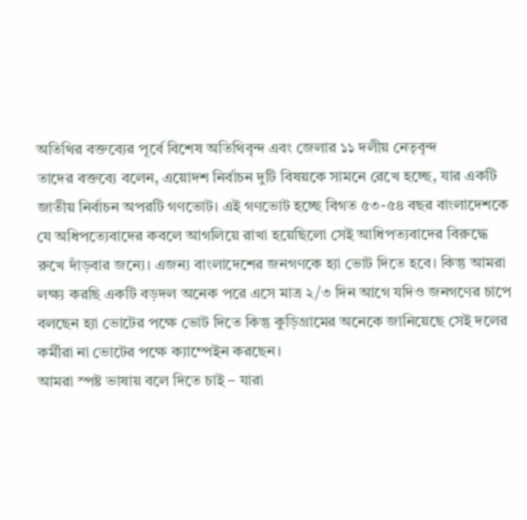অতিথির বক্তব্যের পূর্বে বিশেষ অতিথিবৃন্দ এবং জেলার ১১ দলীয় নেতৃবৃন্দ
তাদের বক্তব্যে বলেন, এয়োদশ নির্বাচন দুটি বিষয়কে সামনে রেখে হচ্ছে, যার একটি জাতীয় নির্বাচন অপরটি গণভোট। এই গণভোট হচ্ছে বিগত ৫৩-৫৪ বছর বাংলাদেশকে যে অধিপত্যেবাদের কবলে আগলিয়ে রাখা হয়েছিলো সেই আধিপত্যবাদের বিরুদ্ধে রুখে দাঁড়বার জন্যে। এজন্য বাংলাদেশের জনগণকে হ্যা ভোট দিতে হবে। কিন্তু আমরা লক্ষ্য করছি একটি বড়দল অনেক পরে এসে মাত্র ২/৩ দিন আগে যদিও জনগণের চাপে বলছেন হ্যা ভোটের পক্ষে ভোট দিতে কিন্তু কুড়িগ্রামের অনেকে জানিয়েছে সেই দলের কর্মীরা না ভোটের পক্ষে ক্যাম্পেইন করছেন।
আমরা স্পষ্ট ভাষায় বলে দিতে চাই – যারা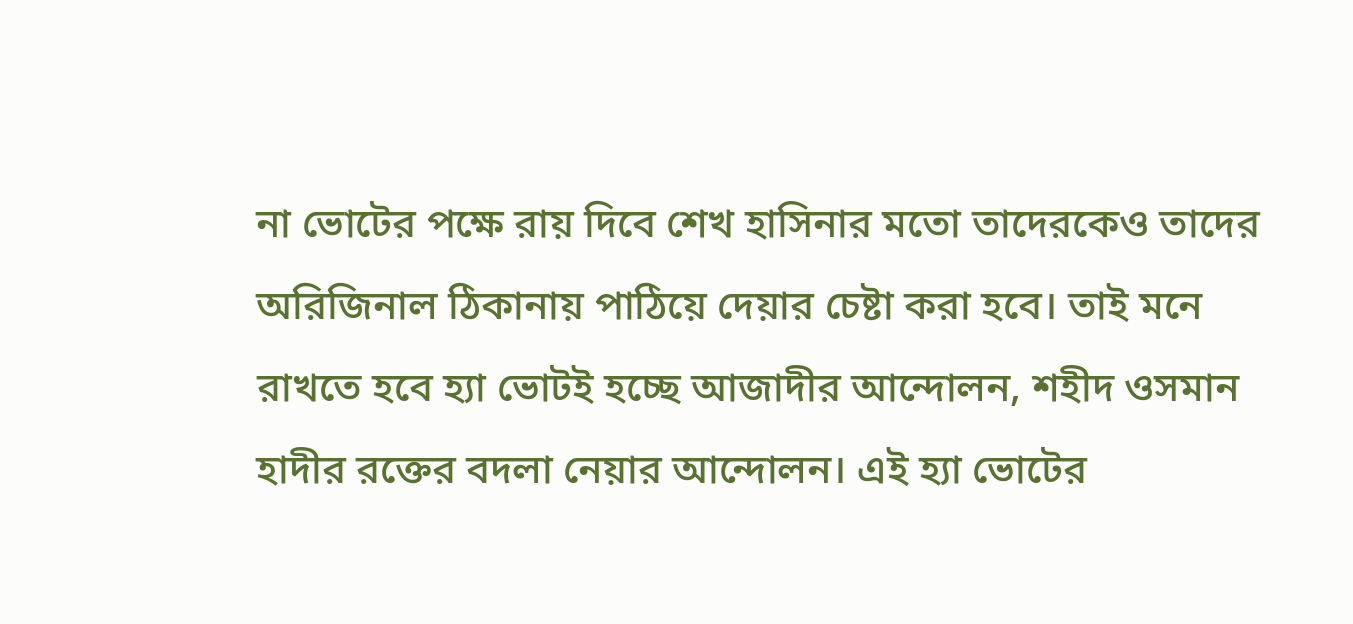না ভোটের পক্ষে রায় দিবে শেখ হাসিনার মতো তাদেরকেও তাদের অরিজিনাল ঠিকানায় পাঠিয়ে দেয়ার চেষ্টা করা হবে। তাই মনে রাখতে হবে হ্যা ভোটই হচ্ছে আজাদীর আন্দোলন, শহীদ ওসমান হাদীর রক্তের বদলা নেয়ার আন্দোলন। এই হ্যা ভোটের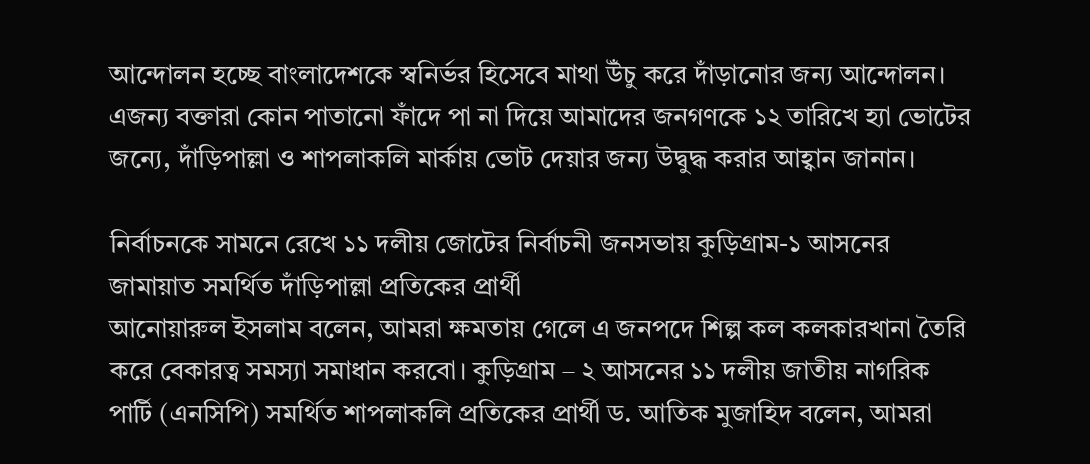আন্দোলন হচ্ছে বাংলাদেশকে স্বনির্ভর হিসেবে মাথা উঁচু করে দাঁড়ানোর জন্য আন্দোলন। এজন্য বক্তারা কোন পাতানো ফাঁদে পা না দিয়ে আমাদের জনগণকে ১২ তারিখে হ্যা ভোটের জন্যে, দাঁড়িপাল্লা ও শাপলাকলি মার্কায় ভোট দেয়ার জন্য উদ্বুদ্ধ করার আহ্বান জানান।

নির্বাচনকে সামনে রেখে ১১ দলীয় জোটের নির্বাচনী জনসভায় কুড়িগ্রাম-১ আসনের জামায়াত সমর্থিত দাঁড়িপাল্লা প্রতিকের প্রার্থী
আনোয়ারুল ইসলাম বলেন, আমরা ক্ষমতায় গেলে এ জনপদে শিল্প কল কলকারখানা তৈরি করে বেকারত্ব সমস্যা সমাধান করবো। কুড়িগ্রাম – ২ আসনের ১১ দলীয় জাতীয় নাগরিক পার্টি (এনসিপি) সমর্থিত শাপলাকলি প্রতিকের প্রার্থী ড. আতিক মুজাহিদ বলেন, আমরা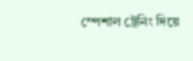স্পেশাল ট্রেনিং দিয়ে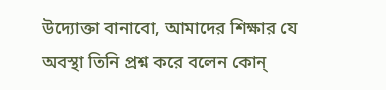উদ্যোক্তা বানাবো, আমাদের শিক্ষার যে অবস্থা তিনি প্রশ্ন করে বলেন কোন্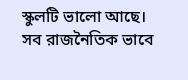স্কুলটি ভালো আছে। সব রাজনৈতিক ভাবে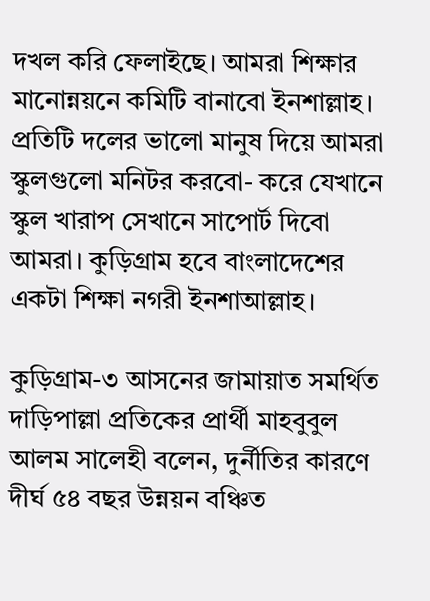দখল করি ফেলাইছে। আমরা শিক্ষার মানোন্নয়নে কমিটি বানাবো ইনশাল্লাহ। প্রতিটি দলের ভালো মানুষ দিয়ে আমরা স্কুলগুলো মনিটর করবো- করে যেখানে স্কুল খারাপ সেখানে সাপোর্ট দিবো আমরা। কুড়িগ্রাম হবে বাংলাদেশের একটা শিক্ষা নগরী ইনশাআল্লাহ।

কুড়িগ্রাম-৩ আসনের জামায়াত সমর্থিত দাড়িপাল্লা প্রতিকের প্রার্থী মাহবুবুল আলম সালেহী বলেন, দুর্নীতির কারণে দীর্ঘ ৫৪ বছর উন্নয়ন বঞ্চিত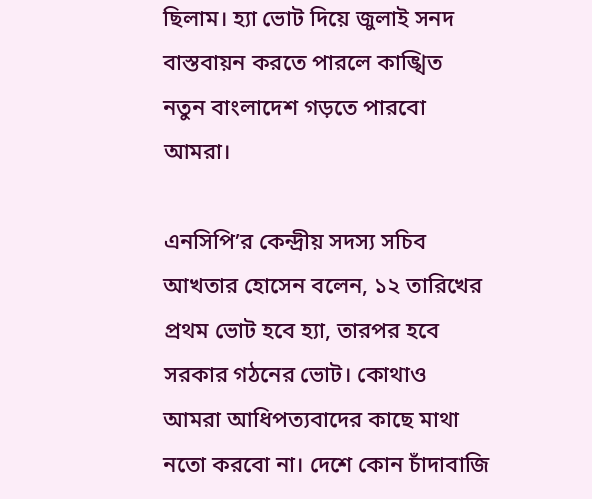ছিলাম। হ্যা ভোট দিয়ে জুলাই সনদ বাস্তবায়ন করতে পারলে কাঙ্খিত নতুন বাংলাদেশ গড়তে পারবো আমরা।

এনসিপি’র কেন্দ্রীয় সদস্য সচিব আখতার হোসেন বলেন, ১২ তারিখের প্রথম ভোট হবে হ্যা, তারপর হবে সরকার গঠনের ভোট। কোথাও আমরা আধিপত্যবাদের কাছে মাথা নতো করবো না। দেশে কোন চাঁদাবাজি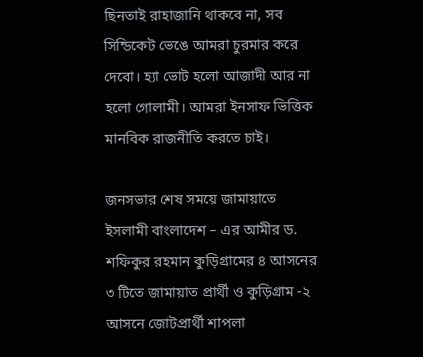ছিনতাই রাহাজানি থাকবে না, সব সিন্ডিকেট ভেঙে আমরা চুরমার করে দেবো। হ্যা ভোট হলো আজাদী আর না হলো গোলামী। আমরা ইনসাফ ভিত্তিক মানবিক রাজনীতি করতে চাই।

জনসভার শেষ সময়ে জামায়াতে ইসলামী বাংলাদেশ – এর আমীর ড. শফিকুর রহমান কুড়িগ্রামের ৪ আসনের ৩ টিতে জামায়াত প্রার্থী ও কুড়িগ্রাম -২ আসনে জোটপ্রার্থী শাপলা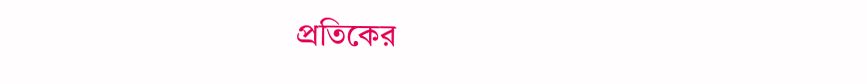প্রতিকের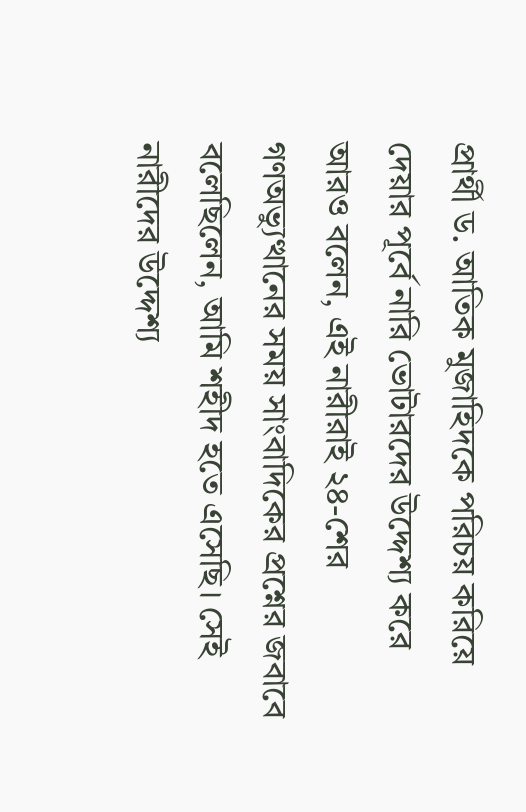প্রার্থী ড. আতিক মুজাহিদকে পরিচয় করিয়ে দেয়ার পূর্বে নারি ভোটারদের উদ্দেশ্য করে আরও বলেন, এই নারীরাই ২৪-শের গণঅভ্যুত্থানের সময় সাংবাদিকের প্রশ্নের জবাবে বলেছিলেন, আমি শহীদ হতে এসেছি। সেই নারীদের উদ্দেশ্য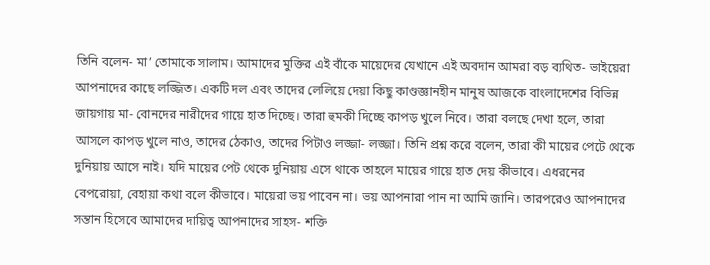তিনি বলেন- মা’ তোমাকে সালাম। আমাদের মুক্তির এই বাঁকে মায়েদের যেখানে এই অবদান আমরা বড় ব্যথিত- ভাইয়েরা আপনাদের কাছে লজ্জিত। একটি দল এবং তাদের লেলিয়ে দেয়া কিছু কাণ্ডজ্ঞানহীন মানুষ আজকে বাংলাদেশের বিভিন্ন জায়গায় মা- বোনদের নারীদের গায়ে হাত দিচ্ছে। তারা হুমকী দিচ্ছে কাপড় খুলে নিবে। তারা বলছে দেখা হলে, তারা আসলে কাপড় খুলে নাও, তাদের ঠেকাও, তাদের পিটাও লজ্জা- লজ্জা। তিনি প্রশ্ন করে বলেন, তারা কী মায়ের পেটে থেকে দুনিয়ায় আসে নাই। যদি মায়ের পেট থেকে দুনিয়ায় এসে থাকে তাহলে মায়ের গায়ে হাত দেয় কীভাবে। এধরনের বেপরোয়া, বেহায়া কথা বলে কীভাবে। মায়েরা ভয় পাবেন না। ভয় আপনারা পান না আমি জানি। তারপরেও আপনাদের সন্তান হিসেবে আমাদের দায়িত্ব আপনাদের সাহস- শক্তি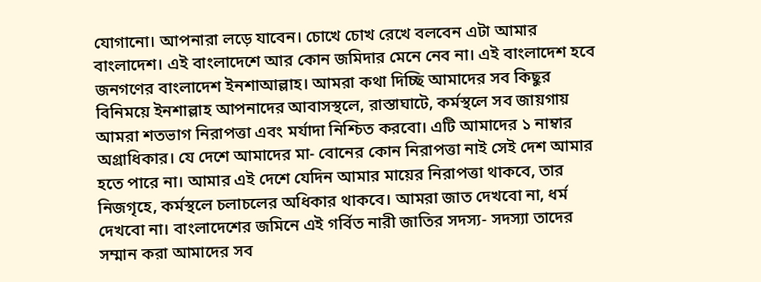যোগানো। আপনারা লড়ে যাবেন। চোখে চোখ রেখে বলবেন এটা আমার বাংলাদেশ। এই বাংলাদেশে আর কোন জমিদার মেনে নেব না। এই বাংলাদেশ হবে জনগণের বাংলাদেশ ইনশাআল্লাহ। আমরা কথা দিচ্ছি আমাদের সব কিছুর বিনিময়ে ইনশাল্লাহ আপনাদের আবাসস্থলে, রাস্তাঘাটে, কর্মস্থলে সব জায়গায় আমরা শতভাগ নিরাপত্তা এবং মর্যাদা নিশ্চিত করবো। এটি আমাদের ১ নাম্বার অগ্রাধিকার। যে দেশে আমাদের মা- বোনের কোন নিরাপত্তা নাই সেই দেশ আমার হতে পারে না। আমার এই দেশে যেদিন আমার মায়ের নিরাপত্তা থাকবে, তার নিজগৃহে, কর্মস্থলে চলাচলের অধিকার থাকবে। আমরা জাত দেখবো না, ধর্ম দেখবো না। বাংলাদেশের জমিনে এই গর্বিত নারী জাতির সদস্য- সদস্যা তাদের সম্মান করা আমাদের সব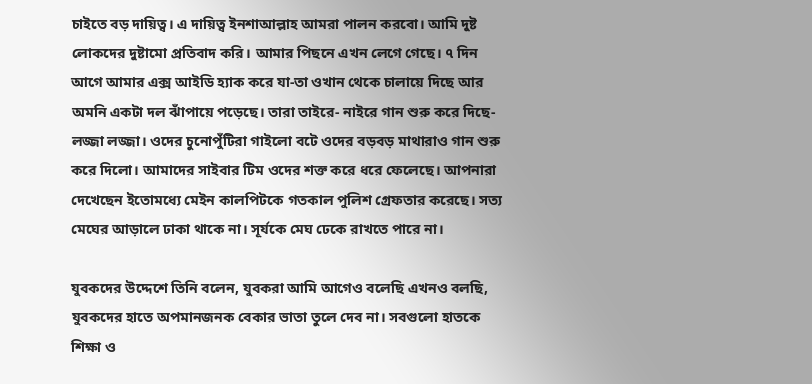চাইতে বড় দায়িত্ব। এ দায়িত্ব ইনশাআল্লাহ আমরা পালন করবো। আমি দুষ্ট লোকদের দুষ্টামো প্রতিবাদ করি। আমার পিছনে এখন লেগে গেছে। ৭ দিন আগে আমার এক্স আইডি হ্যাক করে যা-তা ওখান থেকে চালায়ে দিছে আর অমনি একটা দল ঝাঁপায়ে পড়েছে। তারা তাইরে- নাইরে গান শুরু করে দিছে- লজ্জা লজ্জা। ওদের চুনোপুঁটিরা গাইলো বটে ওদের বড়বড় মাথারাও গান শুরু করে দিলো। আমাদের সাইবার টিম ওদের শক্ত করে ধরে ফেলেছে। আপনারা দেখেছেন ইতোমধ্যে মেইন কালপিটকে গতকাল পুলিশ গ্রেফতার করেছে। সত্য মেঘের আড়ালে ঢাকা থাকে না। সূর্যকে মেঘ ঢেকে রাখতে পারে না।

যুবকদের উদ্দেশে তিনি বলেন, যুবকরা আমি আগেও বলেছি এখনও বলছি, যুবকদের হাতে অপমানজনক বেকার ভাতা তুলে দেব না। সবগুলো হাতকে শিক্ষা ও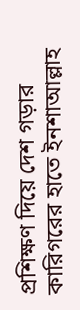প্রশিক্ষণ দিয়ে দেশ গড়ার কারিগরের হাতে ইনশাআল্লাহ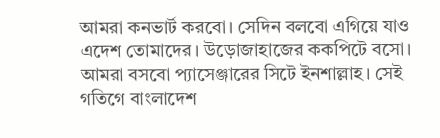আমরা কনভার্ট করবো। সেদিন বলবো এগিয়ে যাও এদেশ তোমাদের। উড়োজাহাজের ককপিটে বসো। আমরা বসবো প্যাসেঞ্জারের সিটে ইনশাল্লাহ। সেই গতিগে বাংলাদেশ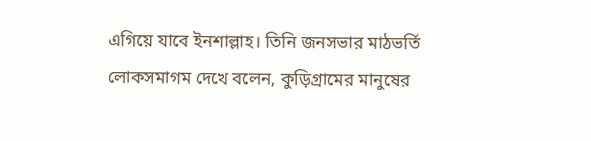এগিয়ে যাবে ইনশাল্লাহ। তিনি জনসভার মাঠভর্তি লোকসমাগম দেখে বলেন, কুড়িগ্রামের মানুষের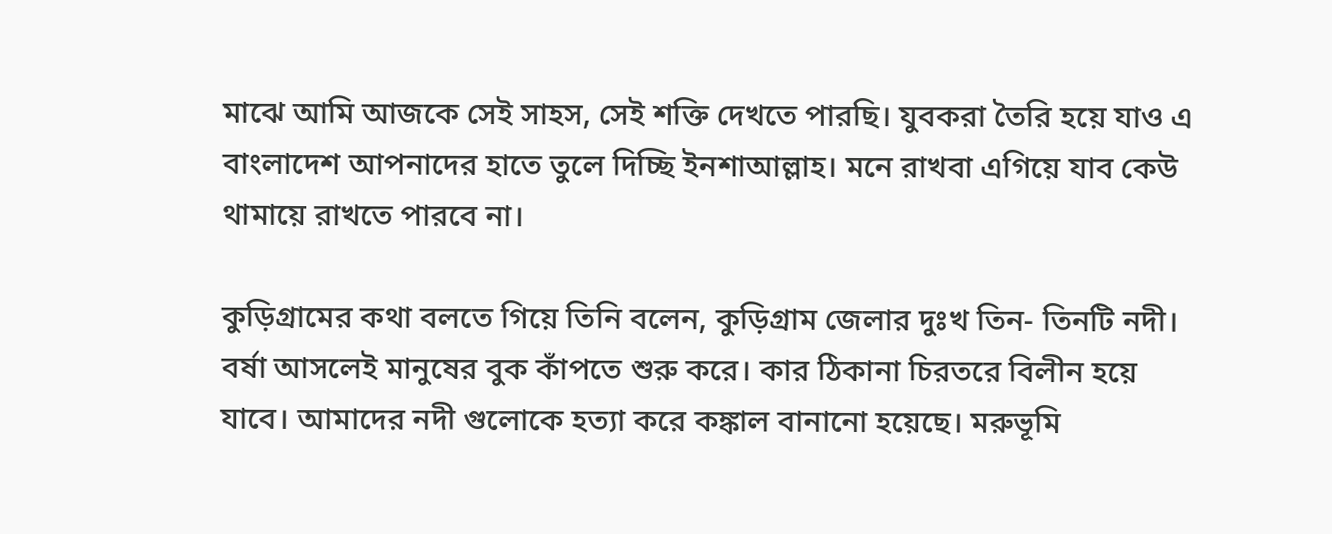মাঝে আমি আজকে সেই সাহস, সেই শক্তি দেখতে পারছি। যুবকরা তৈরি হয়ে যাও এ বাংলাদেশ আপনাদের হাতে তুলে দিচ্ছি ইনশাআল্লাহ। মনে রাখবা এগিয়ে যাব কেউ থামায়ে রাখতে পারবে না।

কুড়িগ্রামের কথা বলতে গিয়ে তিনি বলেন, কুড়িগ্রাম জেলার দুঃখ তিন- তিনটি নদী। বর্ষা আসলেই মানুষের বুক কাঁপতে শুরু করে। কার ঠিকানা চিরতরে বিলীন হয়ে যাবে। আমাদের নদী গুলোকে হত্যা করে কঙ্কাল বানানো হয়েছে। মরুভূমি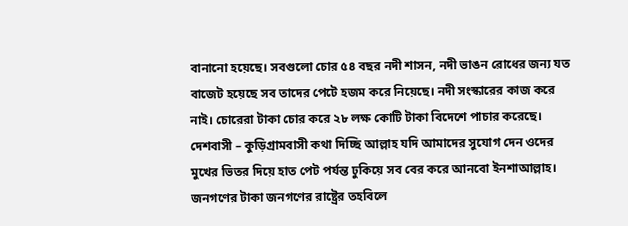বানানো হয়েছে। সবগুলো চোর ৫৪ বছর নদী শাসন, নদী ভাঙন রোধের জন্য যত বাজেট হয়েছে সব তাদের পেটে হজম করে নিয়েছে। নদী সংস্কারের কাজ করে নাই। চোরেরা টাকা চোর করে ২৮ লক্ষ কোটি টাকা বিদেশে পাচার করেছে। দেশবাসী – কুড়িগ্রামবাসী কথা দিচ্ছি আল্লাহ যদি আমাদের সুযোগ দেন ওদের মুখের ভিতর দিয়ে হাত পেট পর্যন্ত ঢুকিয়ে সব বের করে আনবো ইনশাআল্লাহ। জনগণের টাকা জনগণের রাষ্ট্রের তহবিলে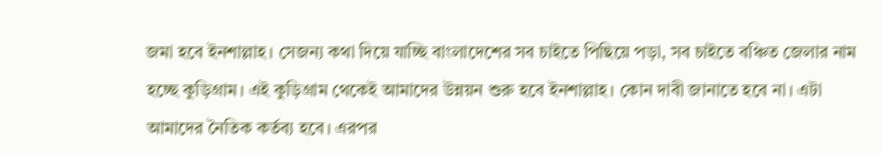জমা হবে ইনশাল্লাহ। সেজন্য কথা দিয়ে যাচ্ছি বাংলাদেশের সব চাইতে পিছিয়ে পড়া, সব চাইতে বঞ্চিত জেলার নাম হচ্ছে কুড়িগ্রাম। এই কুড়িগ্রাম থেকেই আমাদের উন্নয়ন শুরু হবে ইনশাল্লাহ। কোন দাবী জানাতে হবে না। এটা আমাদের নৈতিক কর্তব্য হবে। এরপর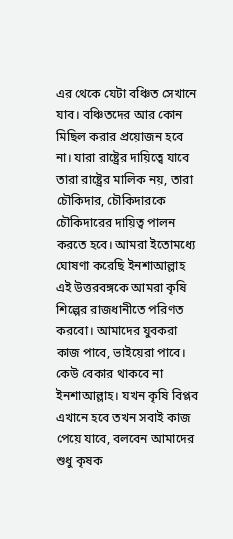এর থেকে যেটা বঞ্চিত সেখানে যাব। বঞ্চিতদের আর কোন মিছিল করার প্রয়োজন হবে না। যারা রাষ্ট্রের দায়িত্বে যাবে তারা রাষ্ট্রের মালিক নয়, তারা চৌকিদার, চৌকিদারকে চৌকিদারের দায়িত্ব পালন করতে হবে। আমরা ইতোমধ্যে ঘোষণা করেছি ইনশাআল্লাহ এই উত্তরবঙ্গকে আমরা কৃষি শিল্পের রাজধানীতে পরিণত করবো। আমাদের যুবকরা কাজ পাবে, ভাইয়েরা পাবে। কেউ বেকার থাকবে না ইনশাআল্লাহ। যখন কৃষি বিপ্লব এখানে হবে তখন সবাই কাজ পেয়ে যাবে, বলবেন আমাদের শুধু কৃষক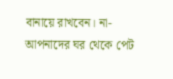বানায়ে রাখবেন। না- আপনাদের ঘর থেকে পেট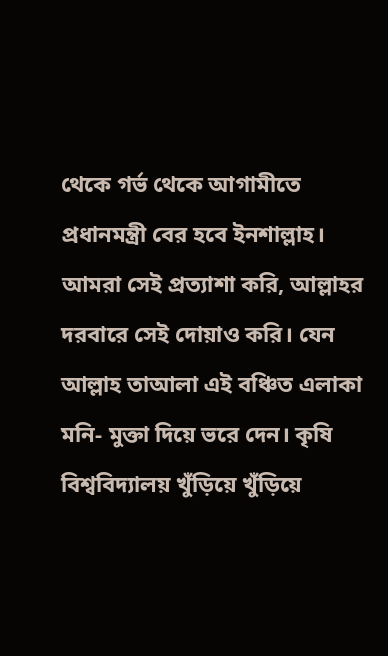থেকে গর্ভ থেকে আগামীতে প্রধানমন্ত্রী বের হবে ইনশাল্লাহ। আমরা সেই প্রত্যাশা করি, আল্লাহর দরবারে সেই দোয়াও করি। যেন আল্লাহ তাআলা এই বঞ্চিত এলাকা মনি- মুক্তা দিয়ে ভরে দেন। কৃষি বিশ্ববিদ্যালয় খুঁড়িয়ে খুঁড়িয়ে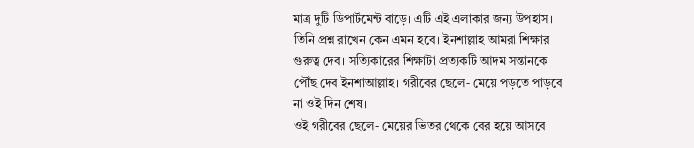মাত্র দুটি ডিপার্টমেন্ট বাড়ে। এটি এই এলাকার জন্য উপহাস। তিনি প্রশ্ন রাখেন কেন এমন হবে। ইনশাল্লাহ আমরা শিক্ষার গুরুত্ব দেব। সত্যিকারের শিক্ষাটা প্রত্যকটি আদম সন্তানকে পৌঁছ দেব ইনশাআল্লাহ। গরীবের ছেলে- মেয়ে পড়তে পাড়বে না ওই দিন শেষ।
ওই গরীবের ছেলে- মেয়ের ভিতর থেকে বের হয়ে আসবে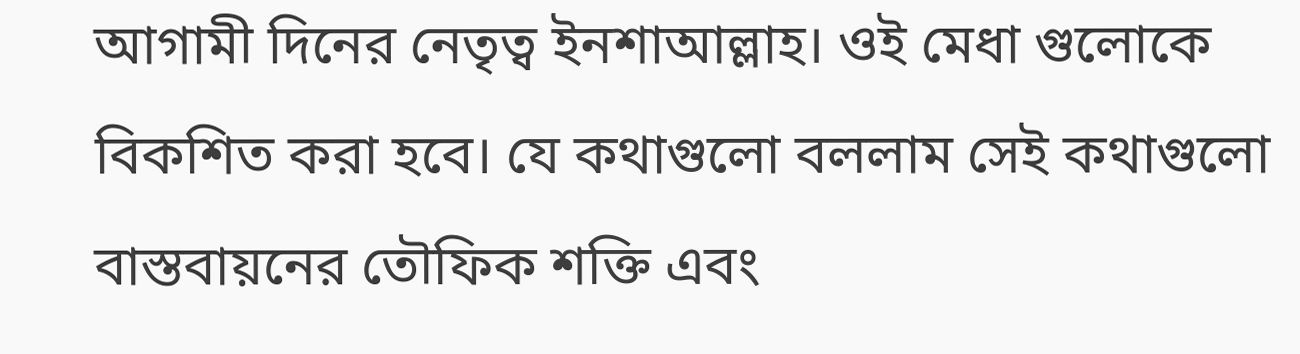আগামী দিনের নেতৃত্ব ইনশাআল্লাহ। ওই মেধা গুলোকে বিকশিত করা হবে। যে কথাগুলো বললাম সেই কথাগুলো বাস্তবায়নের তৌফিক শক্তি এবং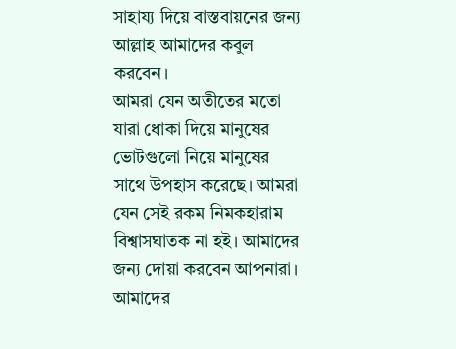সাহায্য দিয়ে বাস্তবায়নের জন্য আল্লাহ আমাদের কবুল করবেন।
আমরা যেন অতীতের মতো যারা ধোকা দিয়ে মানুষের ভোটগুলো নিয়ে মানুষের সাথে উপহাস করেছে। আমরা যেন সেই রকম নিমকহারাম বিশ্বাসঘাতক না হই। আমাদের জন্য দোয়া করবেন আপনারা। আমাদের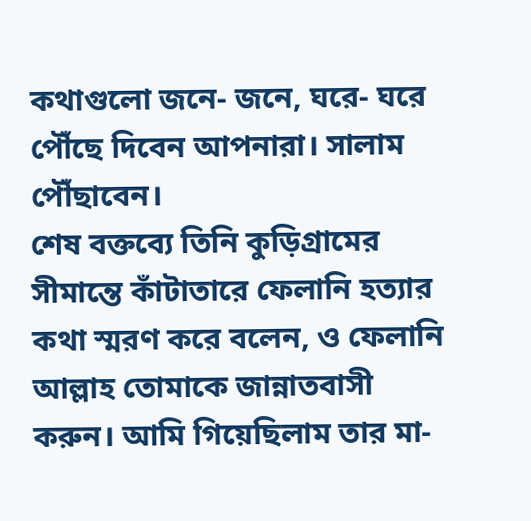কথাগুলো জনে- জনে, ঘরে- ঘরে পৌঁছে দিবেন আপনারা। সালাম পৌঁছাবেন।
শেষ বক্তব্যে তিনি কুড়িগ্রামের সীমান্তে কাঁটাতারে ফেলানি হত্যার কথা স্মরণ করে বলেন, ও ফেলানি আল্লাহ তোমাকে জান্নাতবাসী করুন। আমি গিয়েছিলাম তার মা-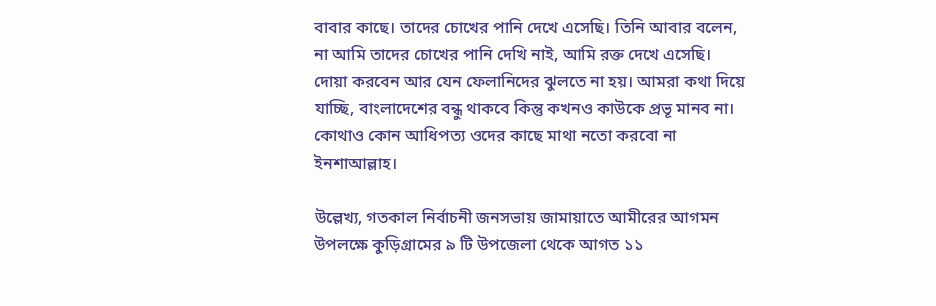বাবার কাছে। তাদের চোখের পানি দেখে এসেছি। তিনি আবার বলেন, না আমি তাদের চোখের পানি দেখি নাই, আমি রক্ত দেখে এসেছি। দোয়া করবেন আর যেন ফেলানিদের ঝুলতে না হয়। আমরা কথা দিয়ে যাচ্ছি, বাংলাদেশের বন্ধু থাকবে কিন্তু কখনও কাউকে প্রভূ মানব না। কোথাও কোন আধিপত্য ওদের কাছে মাথা নতো করবো না ইনশাআল্লাহ।

উল্লেখ্য, গতকাল নির্বাচনী জনসভায় জামায়াতে আমীরের আগমন উপলক্ষে কুড়িগ্রামের ৯ টি উপজেলা থেকে আগত ১১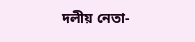দলীয় নেতা-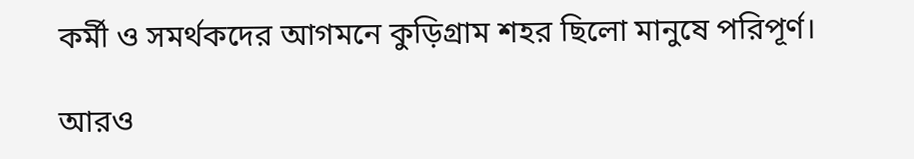কর্মী ও সমর্থকদের আগমনে কুড়িগ্রাম শহর ছিলো মানুষে পরিপূর্ণ।

আরও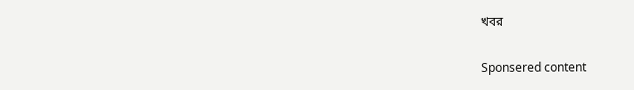খবর

Sponsered content